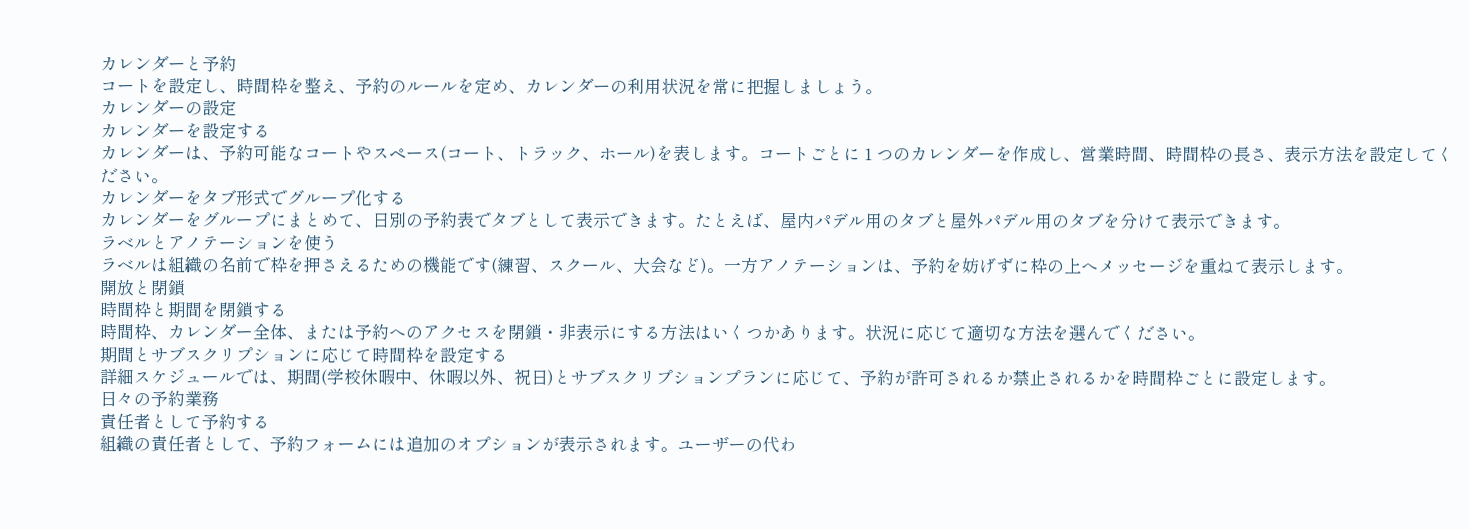カレンダーと予約
コートを設定し、時間枠を整え、予約のルールを定め、カレンダーの利用状況を常に把握しましょう。
カレンダーの設定
カレンダーを設定する
カレンダーは、予約可能なコートやスペース(コート、トラック、ホール)を表します。コートごとに 1 つのカレンダーを作成し、営業時間、時間枠の長さ、表示方法を設定してください。
カレンダーをタブ形式でグループ化する
カレンダーをグループにまとめて、日別の予約表でタブとして表示できます。たとえば、屋内パデル用のタブと屋外パデル用のタブを分けて表示できます。
ラベルとアノテーションを使う
ラベルは組織の名前で枠を押さえるための機能です(練習、スクール、大会など)。一方アノテーションは、予約を妨げずに枠の上へメッセージを重ねて表示します。
開放と閉鎖
時間枠と期間を閉鎖する
時間枠、カレンダー全体、または予約へのアクセスを閉鎖・非表示にする方法はいくつかあります。状況に応じて適切な方法を選んでください。
期間とサブスクリプションに応じて時間枠を設定する
詳細スケジュールでは、期間(学校休暇中、休暇以外、祝日)とサブスクリプションプランに応じて、予約が許可されるか禁止されるかを時間枠ごとに設定します。
日々の予約業務
責任者として予約する
組織の責任者として、予約フォームには追加のオプションが表示されます。ユーザーの代わ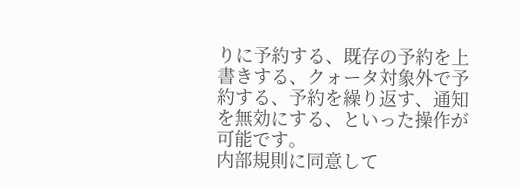りに予約する、既存の予約を上書きする、クォータ対象外で予約する、予約を繰り返す、通知を無効にする、といった操作が可能です。
内部規則に同意して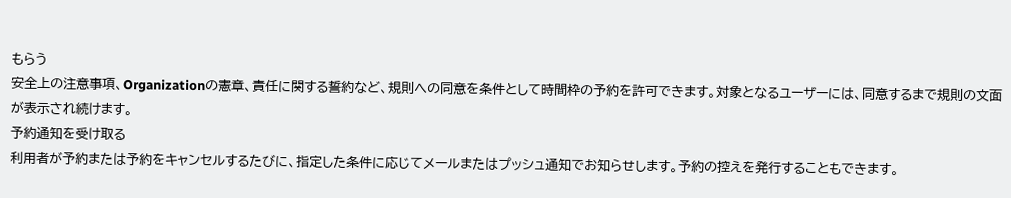もらう
安全上の注意事項、Organizationの憲章、責任に関する誓約など、規則への同意を条件として時間枠の予約を許可できます。対象となるユーザーには、同意するまで規則の文面が表示され続けます。
予約通知を受け取る
利用者が予約または予約をキャンセルするたびに、指定した条件に応じてメールまたはプッシュ通知でお知らせします。予約の控えを発行することもできます。